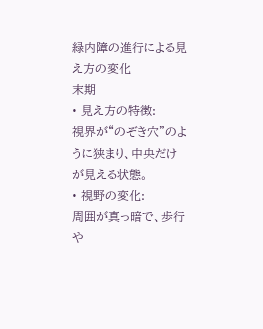緑内障の進行による見え方の変化
末期
• 見え方の特徴:
視界が“のぞき穴”のように狭まり、中央だけが見える状態。
• 視野の変化:
周囲が真っ暗で、歩行や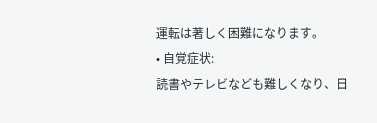運転は著しく困難になります。
• 自覚症状:
読書やテレビなども難しくなり、日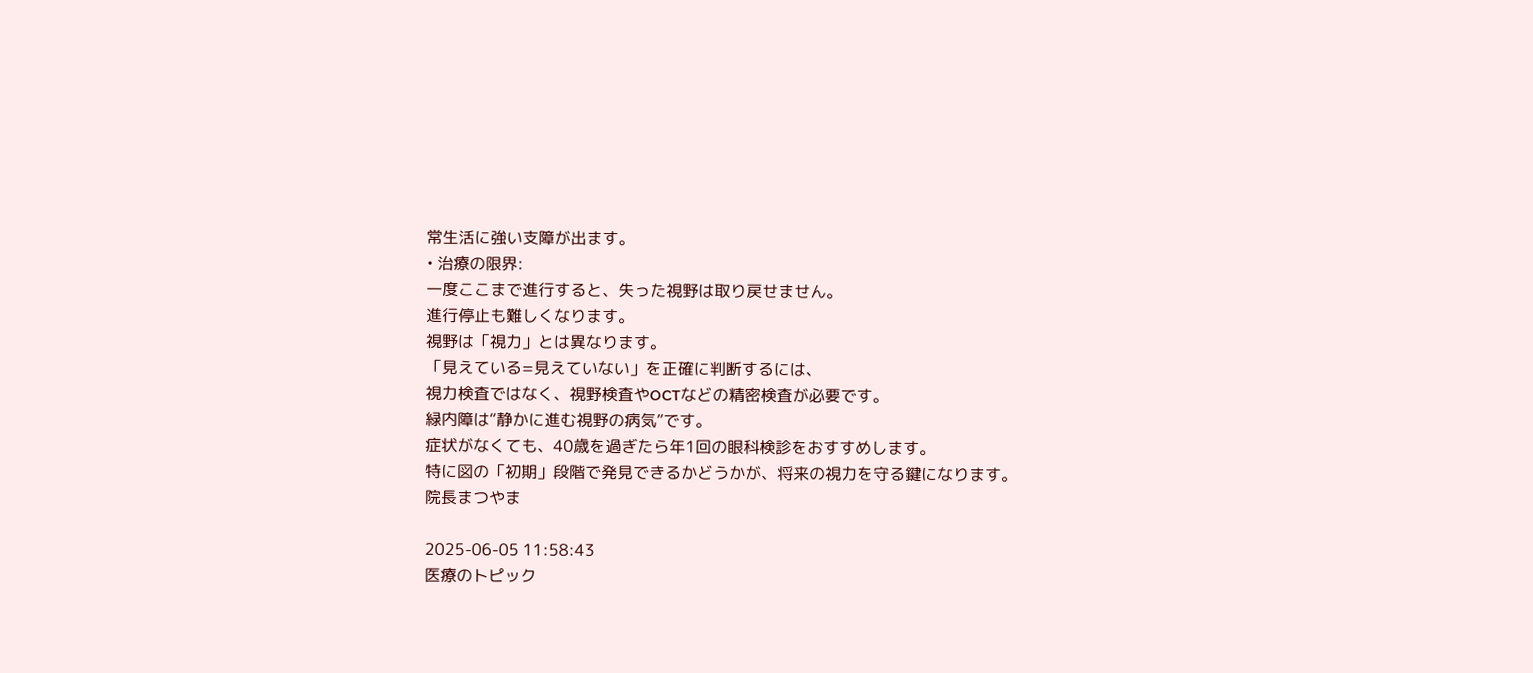常生活に強い支障が出ます。
• 治療の限界:
一度ここまで進行すると、失った視野は取り戻せません。
進行停止も難しくなります。
視野は「視力」とは異なります。
「見えている=見えていない」を正確に判断するには、
視力検査ではなく、視野検査やOCTなどの精密検査が必要です。
緑内障は“静かに進む視野の病気”です。
症状がなくても、40歳を過ぎたら年1回の眼科検診をおすすめします。
特に図の「初期」段階で発見できるかどうかが、将来の視力を守る鍵になります。
院長まつやま

2025-06-05 11:58:43
医療のトピック